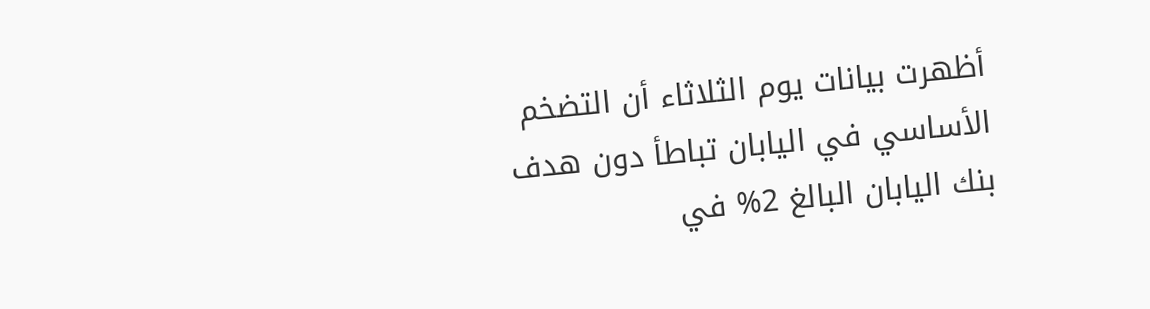أظهرت بيانات يوم الثلاثاء أن التضخم الأساسي في اليابان تباطأ دون هدف بنك اليابان البالغ 2% في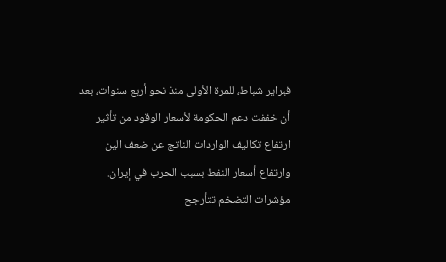فبراير شباط، للمرة الأولى منذ نحو أربع سنوات، بعد أن خففت دعم الحكومة لأسعار الوقود من تأثير ارتفاع تكاليف الواردات الناتج عن ضعف الين وارتفاع أسعار النفط بسبب الحرب في إيران.
مؤشرات التضخم تتأرجح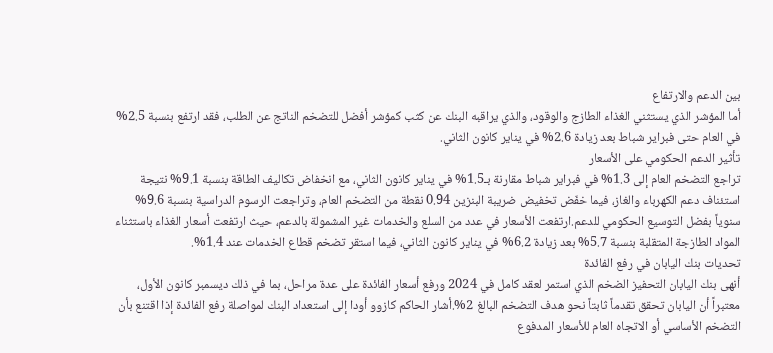بين الدعم والارتفاع
أما المؤشر الذي يستثني الغذاء الطازج والوقود، والذي يراقبه البنك عن كثب كمؤشر أفضل للتضخم الناتج عن الطلب، فقد ارتفع بنسبة 2.5% في العام حتى فبراير شباط بعد زيادة 2.6% في يناير كانون الثاني.
تأثير الدعم الحكومي على الأسعار
تراجع التضخم العام إلى 1.3% في فبراير شباط مقارنة بـ1.5% في يناير كانون الثاني، مع انخفاض تكاليف الطاقة بنسبة 9.1% نتيجة استئناف دعم الكهرباء والغاز، فيما خفّض تخفيض ضريبة البنزين 0.94 نقطة من التضخم العام، وتراجعت الرسوم الدراسية بنسبة 9.6% سنوياً بفضل التوسيع الحكومي للدعم.ارتفعت الأسعار في عدد من السلع والخدمات غير المشمولة بالدعم، حيث ارتفعت أسعار الغذاء باستثناء المواد الطازجة المتقلبة بنسبة 5.7% بعد زيادة 6.2% في يناير كانون الثاني، فيما استقر تضخم قطاع الخدمات عند 1.4%.
تحديات بنك اليابان في رفع الفائدة
أنهى بنك اليابان التحفيز الضخم الذي استمر لعقد كامل في 2024 ورفع أسعار الفائدة على عدة مراحل، بما في ذلك ديسمبر كانون الأول، معتبراً أن اليابان تحقق تقدماً ثابتاً نحو هدف التضخم البالغ 2%.أشار الحاكم كازوو أودا إلى استعداد البنك لمواصلة رفع الفائدة إذا اقتنع بأن التضخم الأساسي أو الاتجاه العام للأسعار المدفوع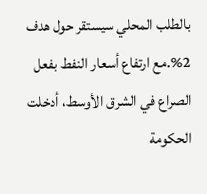بالطلب المحلي سيستقر حول هدف 2%.مع ارتفاع أسعار النفط بفعل الصراع في الشرق الأوسط، أدخلت الحكومة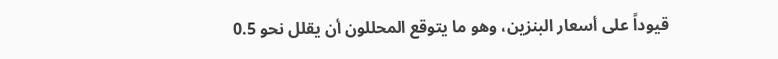قيوداً على أسعار البنزين، وهو ما يتوقع المحللون أن يقلل نحو 0.5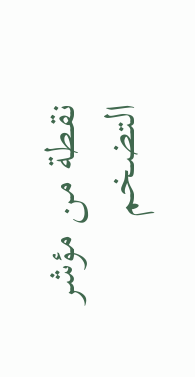نقطة من مؤشر التضخم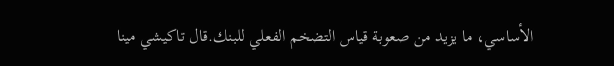الأساسي، ما يزيد من صعوبة قياس التضخم الفعلي للبنك.قال تاكيشي مينا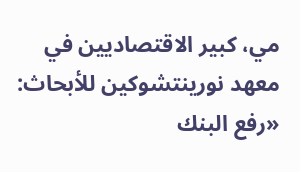مي، كبير الاقتصاديين في معهد نورينتشوكين للأبحاث: «رفع البنك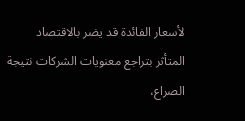لأسعار الفائدة قد يضر بالاقتصاد المتأثر بتراجع معنويات الشركات نتيجة الصراع،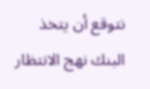نتوقع أن يتخذ البنك نهج الانتظار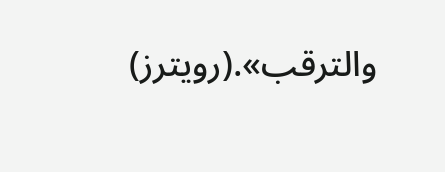والترقب».(رويترز)